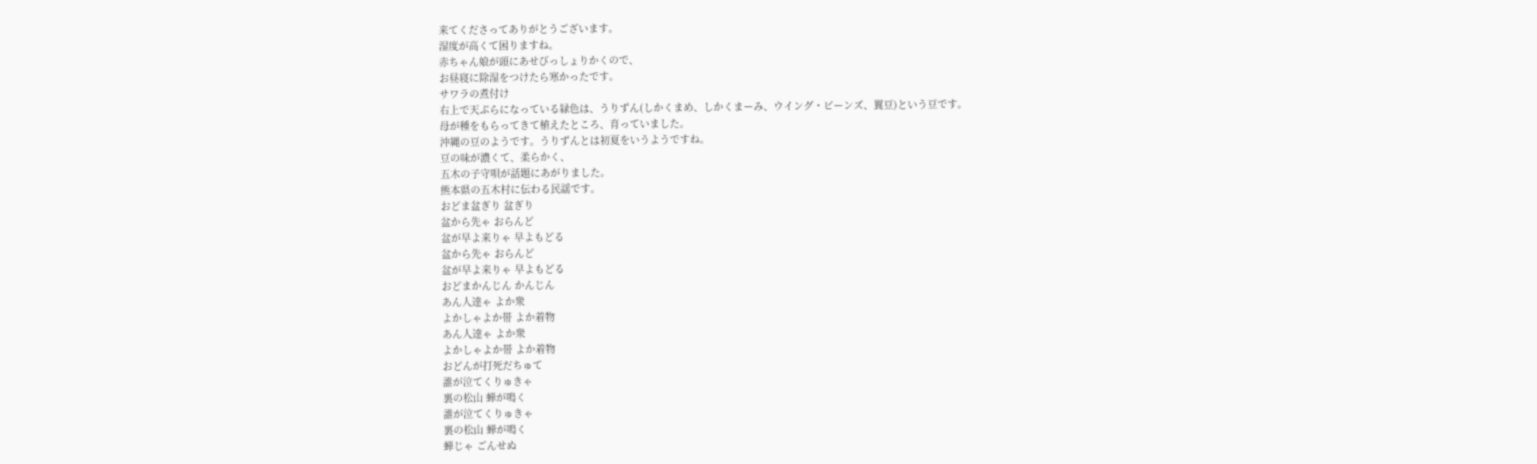来てくださってありがとうございます。
湿度が高くて困りますね。
赤ちゃん娘が頭にあせびっしょりかくので、
お昼寝に除湿をつけたら寒かったです。
サワラの煮付け
右上で天ぷらになっている緑色は、うりずん(しかくまめ、しかくまーみ、ウイング・ビーンズ、翼豆)という豆です。
母が種をもらってきて植えたところ、育っていました。
沖縄の豆のようです。うりずんとは初夏をいうようですね。
豆の味が濃くて、柔らかく、
五木の子守唄が話題にあがりました。
熊本県の五木村に伝わる民謡です。
おどま盆ぎり 盆ぎり
盆から先ゃ おらんど
盆が早よ来りゃ 早よもどる
盆から先ゃ おらんど
盆が早よ来りゃ 早よもどる
おどまかんじん かんじん
あん人達ゃ よか衆
よかしゃよか帯 よか着物
あん人達ゃ よか衆
よかしゃよか帯 よか着物
おどんが打死だちゅて
誰が泣てくりゅきゃ
裏の松山 蝉が鳴く
誰が泣てくりゅきゃ
裏の松山 蝉が鳴く
蝉じゃ ごんせぬ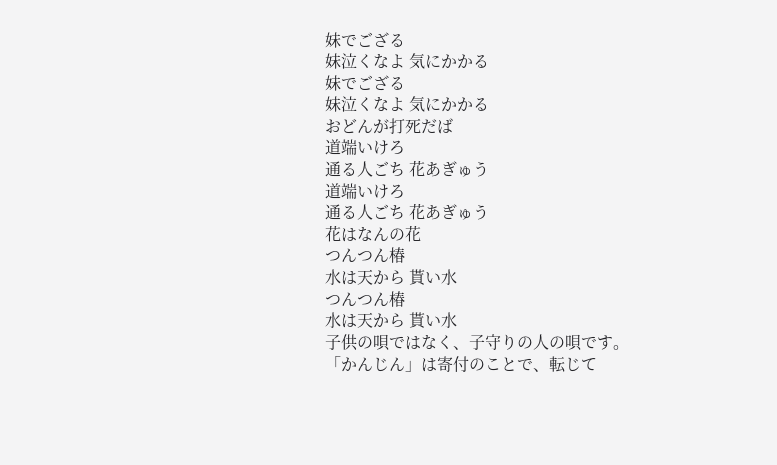妹でござる
妹泣くなよ 気にかかる
妹でござる
妹泣くなよ 気にかかる
おどんが打死だば
道端いけろ
通る人ごち 花あぎゅう
道端いけろ
通る人ごち 花あぎゅう
花はなんの花
つんつん椿
水は天から 貰い水
つんつん椿
水は天から 貰い水
子供の唄ではなく、子守りの人の唄です。
「かんじん」は寄付のことで、転じて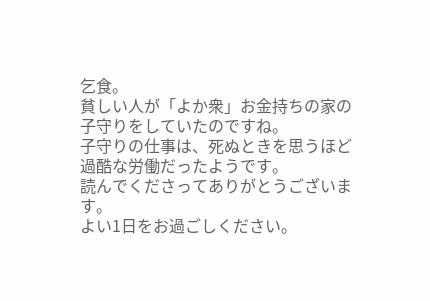乞食。
貧しい人が「よか衆」お金持ちの家の子守りをしていたのですね。
子守りの仕事は、死ぬときを思うほど過酷な労働だったようです。
読んでくださってありがとうございます。
よい1日をお過ごしください。